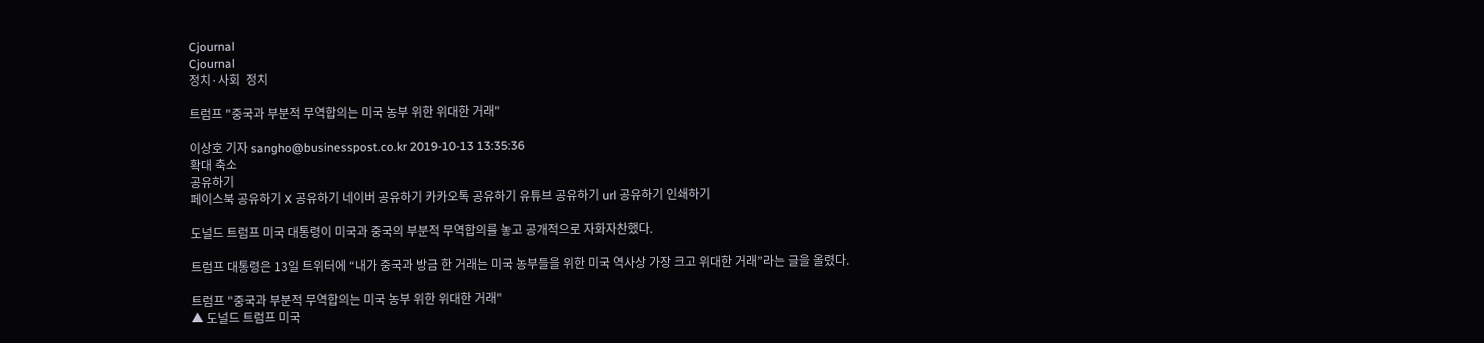Cjournal
Cjournal
정치·사회  정치

트럼프 "중국과 부분적 무역합의는 미국 농부 위한 위대한 거래"

이상호 기자 sangho@businesspost.co.kr 2019-10-13 13:35:36
확대 축소
공유하기
페이스북 공유하기 X 공유하기 네이버 공유하기 카카오톡 공유하기 유튜브 공유하기 url 공유하기 인쇄하기

도널드 트럼프 미국 대통령이 미국과 중국의 부분적 무역합의를 놓고 공개적으로 자화자찬했다.

트럼프 대통령은 13일 트위터에 “내가 중국과 방금 한 거래는 미국 농부들을 위한 미국 역사상 가장 크고 위대한 거래”라는 글을 올렸다.

트럼프 "중국과 부분적 무역합의는 미국 농부 위한 위대한 거래"
▲ 도널드 트럼프 미국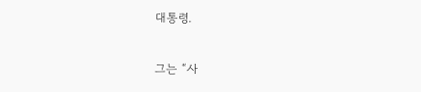대통령.

그는 “사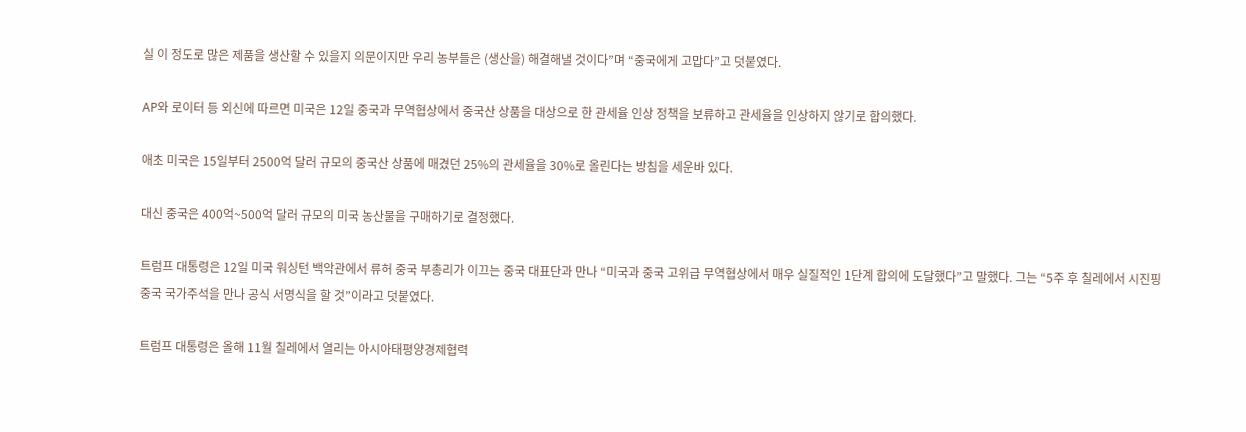실 이 정도로 많은 제품을 생산할 수 있을지 의문이지만 우리 농부들은 (생산을) 해결해낼 것이다”며 “중국에게 고맙다”고 덧붙였다.

AP와 로이터 등 외신에 따르면 미국은 12일 중국과 무역협상에서 중국산 상품을 대상으로 한 관세율 인상 정책을 보류하고 관세율을 인상하지 않기로 합의했다.

애초 미국은 15일부터 2500억 달러 규모의 중국산 상품에 매겼던 25%의 관세율을 30%로 올린다는 방침을 세운바 있다.

대신 중국은 400억~500억 달러 규모의 미국 농산물을 구매하기로 결정했다.

트럼프 대통령은 12일 미국 워싱턴 백악관에서 류허 중국 부총리가 이끄는 중국 대표단과 만나 “미국과 중국 고위급 무역협상에서 매우 실질적인 1단계 합의에 도달했다”고 말했다. 그는 “5주 후 칠레에서 시진핑 중국 국가주석을 만나 공식 서명식을 할 것”이라고 덧붙였다.

트럼프 대통령은 올해 11월 칠레에서 열리는 아시아태평양경제협력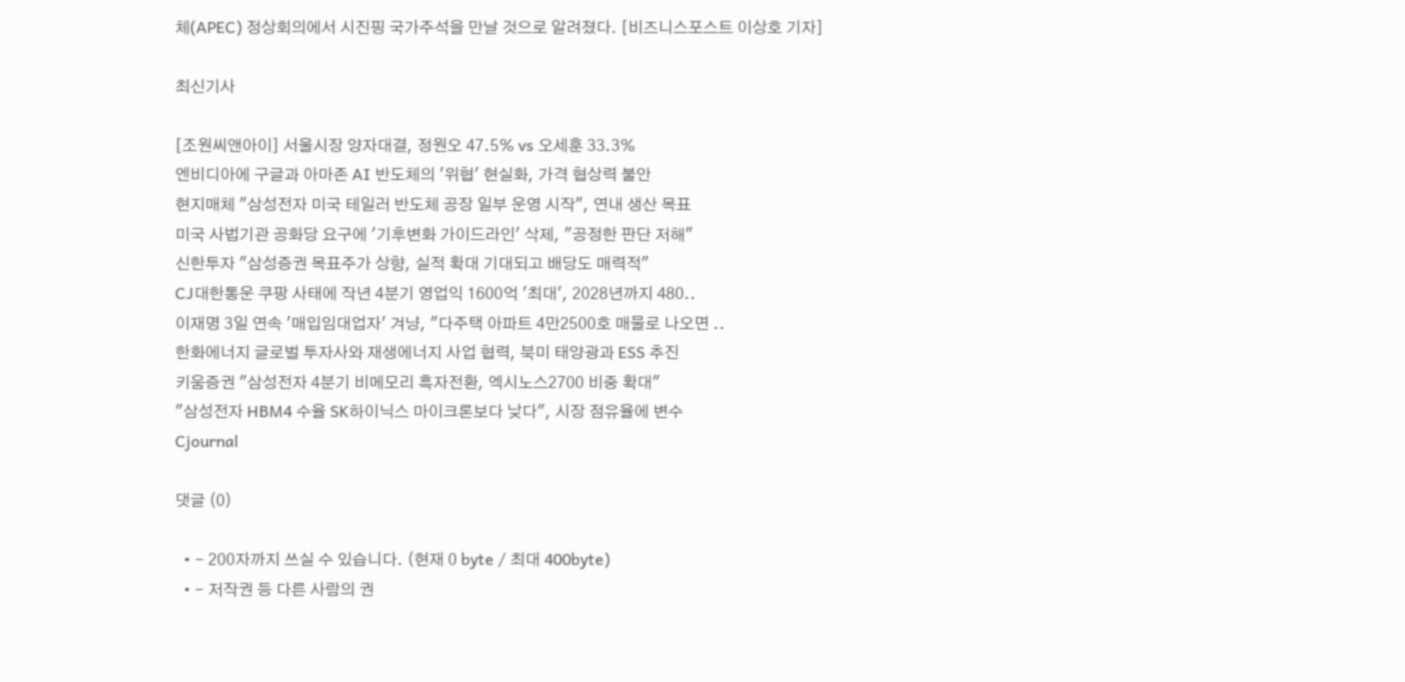체(APEC) 정상회의에서 시진핑 국가주석을 만날 것으로 알려졌다. [비즈니스포스트 이상호 기자]

최신기사

[조원씨앤아이] 서울시장 양자대결, 정원오 47.5% vs 오세훈 33.3%
엔비디아에 구글과 아마존 AI 반도체의 '위협' 현실화, 가격 협상력 불안
현지매체 "삼성전자 미국 테일러 반도체 공장 일부 운영 시작", 연내 생산 목표
미국 사법기관 공화당 요구에 '기후변화 가이드라인' 삭제, "공정한 판단 저해"
신한투자 "삼성증권 목표주가 상향, 실적 확대 기대되고 배당도 매력적"
CJ대한통운 쿠팡 사태에 작년 4분기 영업익 1600억 '최대', 2028년까지 480..
이재명 3일 연속 '매입임대업자' 겨냥, "다주택 아파트 4만2500호 매물로 나오면 ..
한화에너지 글로벌 투자사와 재생에너지 사업 협력, 북미 태양광과 ESS 추진
키움증권 "삼성전자 4분기 비메모리 흑자전환, 엑시노스2700 비중 확대"
"삼성전자 HBM4 수율 SK하이닉스 마이크론보다 낮다", 시장 점유율에 변수
Cjournal

댓글 (0)

  • - 200자까지 쓰실 수 있습니다. (현재 0 byte / 최대 400byte)
  • - 저작권 등 다른 사람의 권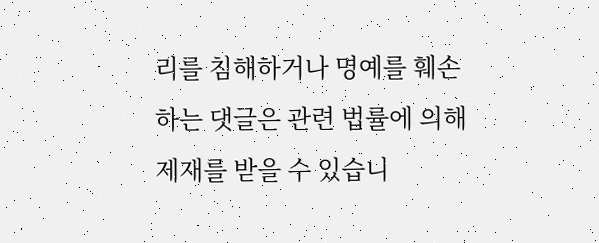리를 침해하거나 명예를 훼손하는 댓글은 관련 법률에 의해 제재를 받을 수 있습니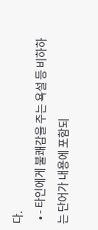다.
  • - 타인에게 불쾌감을 주는 욕설 등 비하하는 단어가 내용에 포함되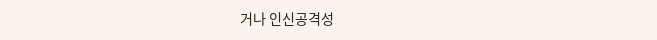거나 인신공격성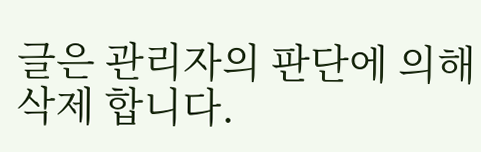글은 관리자의 판단에 의해 삭제 합니다.